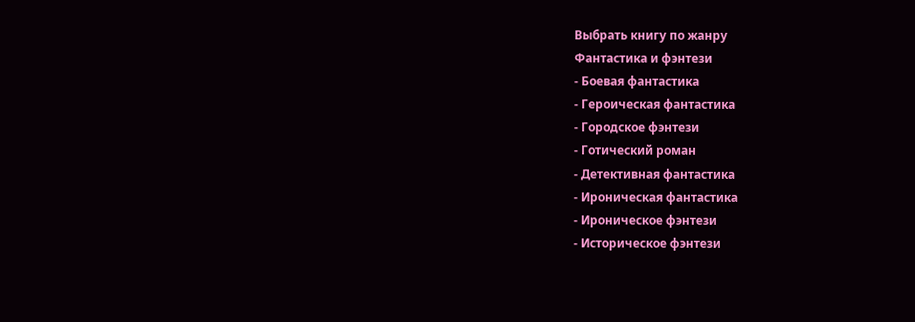Выбрать книгу по жанру
Фантастика и фэнтези
- Боевая фантастика
- Героическая фантастика
- Городское фэнтези
- Готический роман
- Детективная фантастика
- Ироническая фантастика
- Ироническое фэнтези
- Историческое фэнтези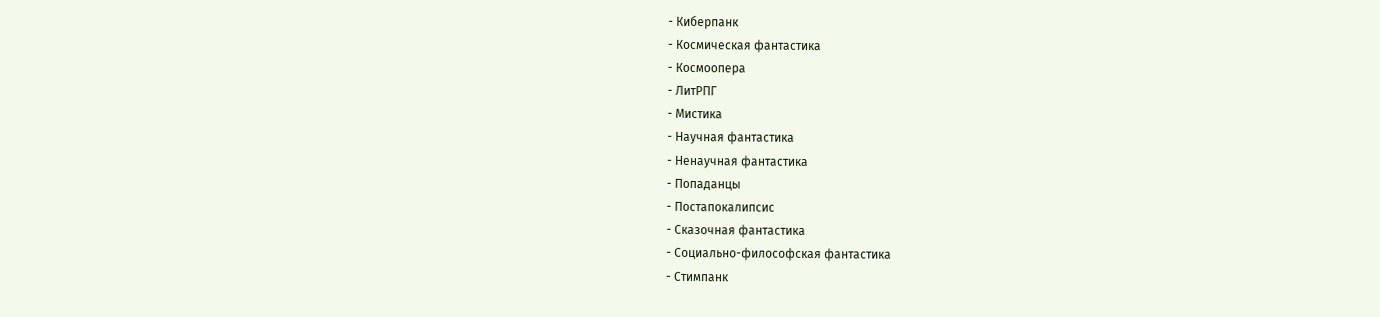- Киберпанк
- Космическая фантастика
- Космоопера
- ЛитРПГ
- Мистика
- Научная фантастика
- Ненаучная фантастика
- Попаданцы
- Постапокалипсис
- Сказочная фантастика
- Социально-философская фантастика
- Стимпанк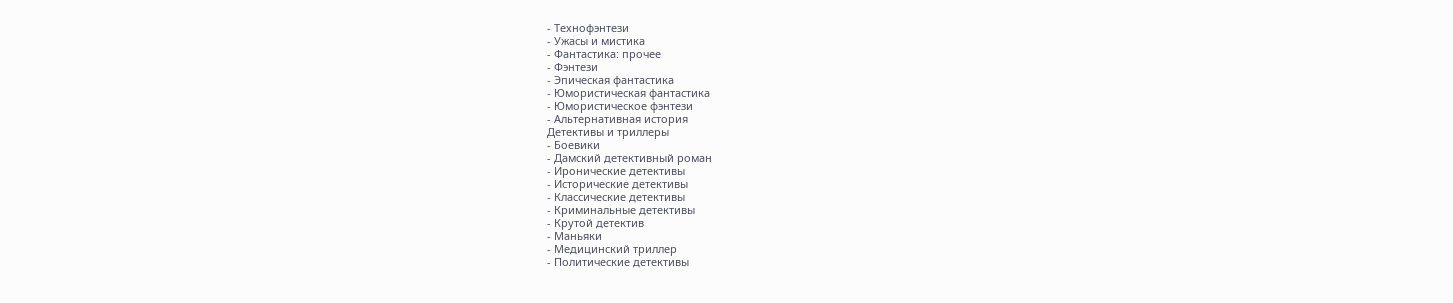- Технофэнтези
- Ужасы и мистика
- Фантастика: прочее
- Фэнтези
- Эпическая фантастика
- Юмористическая фантастика
- Юмористическое фэнтези
- Альтернативная история
Детективы и триллеры
- Боевики
- Дамский детективный роман
- Иронические детективы
- Исторические детективы
- Классические детективы
- Криминальные детективы
- Крутой детектив
- Маньяки
- Медицинский триллер
- Политические детективы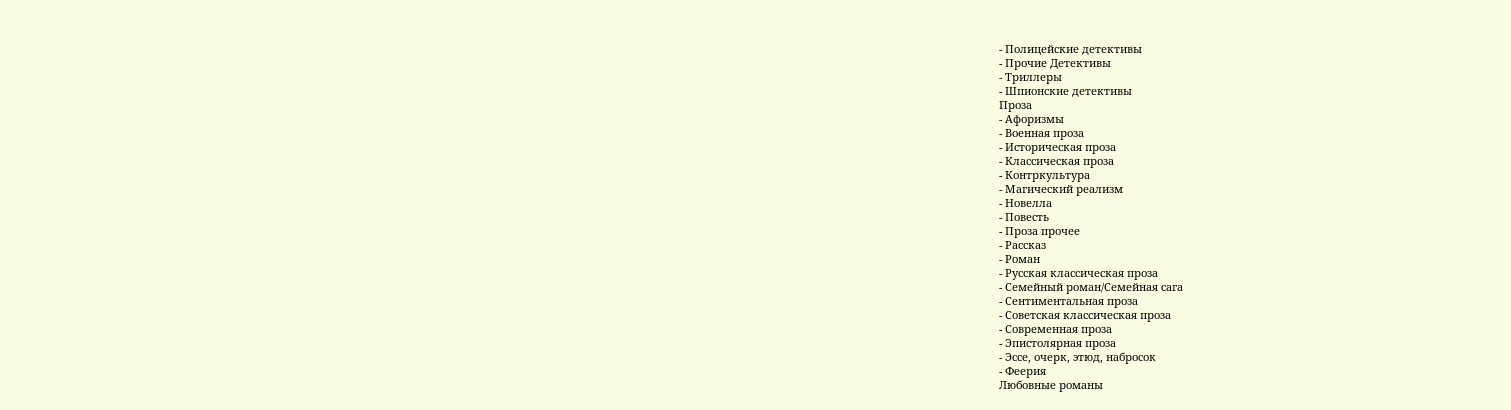- Полицейские детективы
- Прочие Детективы
- Триллеры
- Шпионские детективы
Проза
- Афоризмы
- Военная проза
- Историческая проза
- Классическая проза
- Контркультура
- Магический реализм
- Новелла
- Повесть
- Проза прочее
- Рассказ
- Роман
- Русская классическая проза
- Семейный роман/Семейная сага
- Сентиментальная проза
- Советская классическая проза
- Современная проза
- Эпистолярная проза
- Эссе, очерк, этюд, набросок
- Феерия
Любовные романы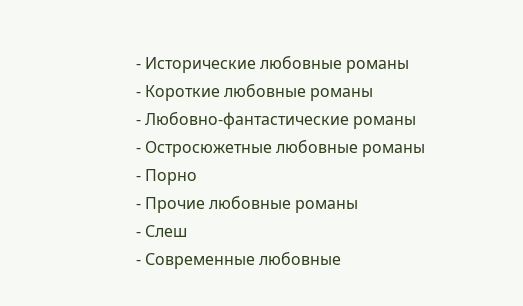- Исторические любовные романы
- Короткие любовные романы
- Любовно-фантастические романы
- Остросюжетные любовные романы
- Порно
- Прочие любовные романы
- Слеш
- Современные любовные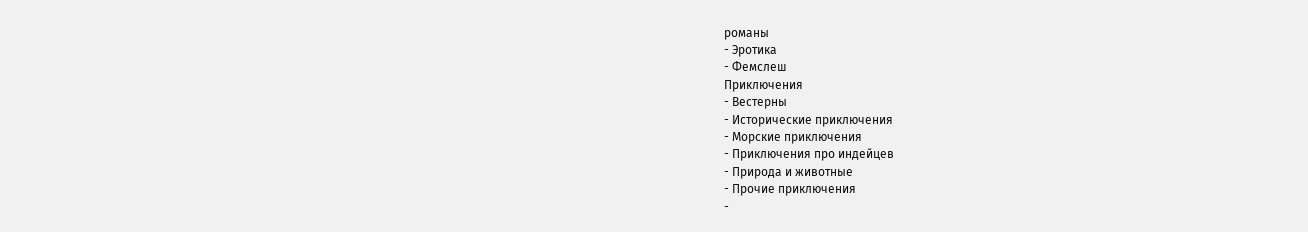романы
- Эротика
- Фемслеш
Приключения
- Вестерны
- Исторические приключения
- Морские приключения
- Приключения про индейцев
- Природа и животные
- Прочие приключения
-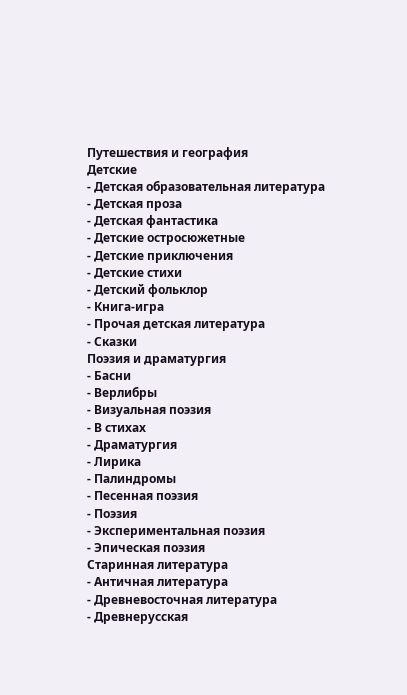Путешествия и география
Детские
- Детская образовательная литература
- Детская проза
- Детская фантастика
- Детские остросюжетные
- Детские приключения
- Детские стихи
- Детский фольклор
- Книга-игра
- Прочая детская литература
- Сказки
Поэзия и драматургия
- Басни
- Верлибры
- Визуальная поэзия
- В стихах
- Драматургия
- Лирика
- Палиндромы
- Песенная поэзия
- Поэзия
- Экспериментальная поэзия
- Эпическая поэзия
Старинная литература
- Античная литература
- Древневосточная литература
- Древнерусская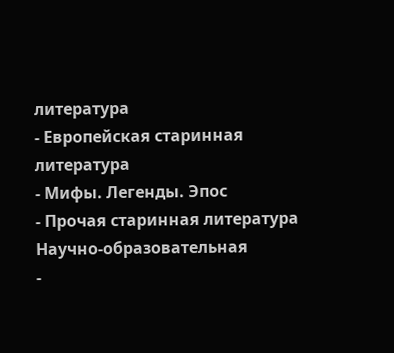литература
- Европейская старинная литература
- Мифы. Легенды. Эпос
- Прочая старинная литература
Научно-образовательная
-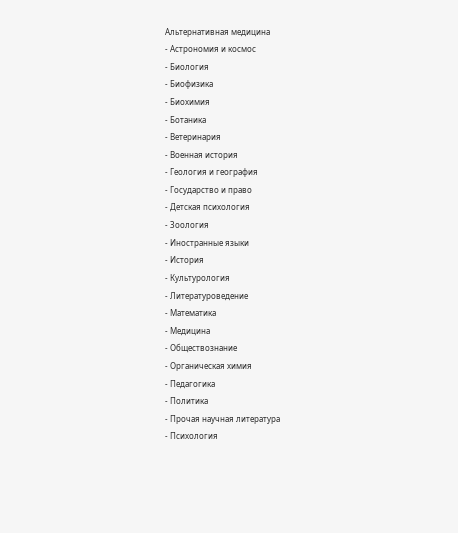Альтернативная медицина
- Астрономия и космос
- Биология
- Биофизика
- Биохимия
- Ботаника
- Ветеринария
- Военная история
- Геология и география
- Государство и право
- Детская психология
- Зоология
- Иностранные языки
- История
- Культурология
- Литературоведение
- Математика
- Медицина
- Обществознание
- Органическая химия
- Педагогика
- Политика
- Прочая научная литература
- Психология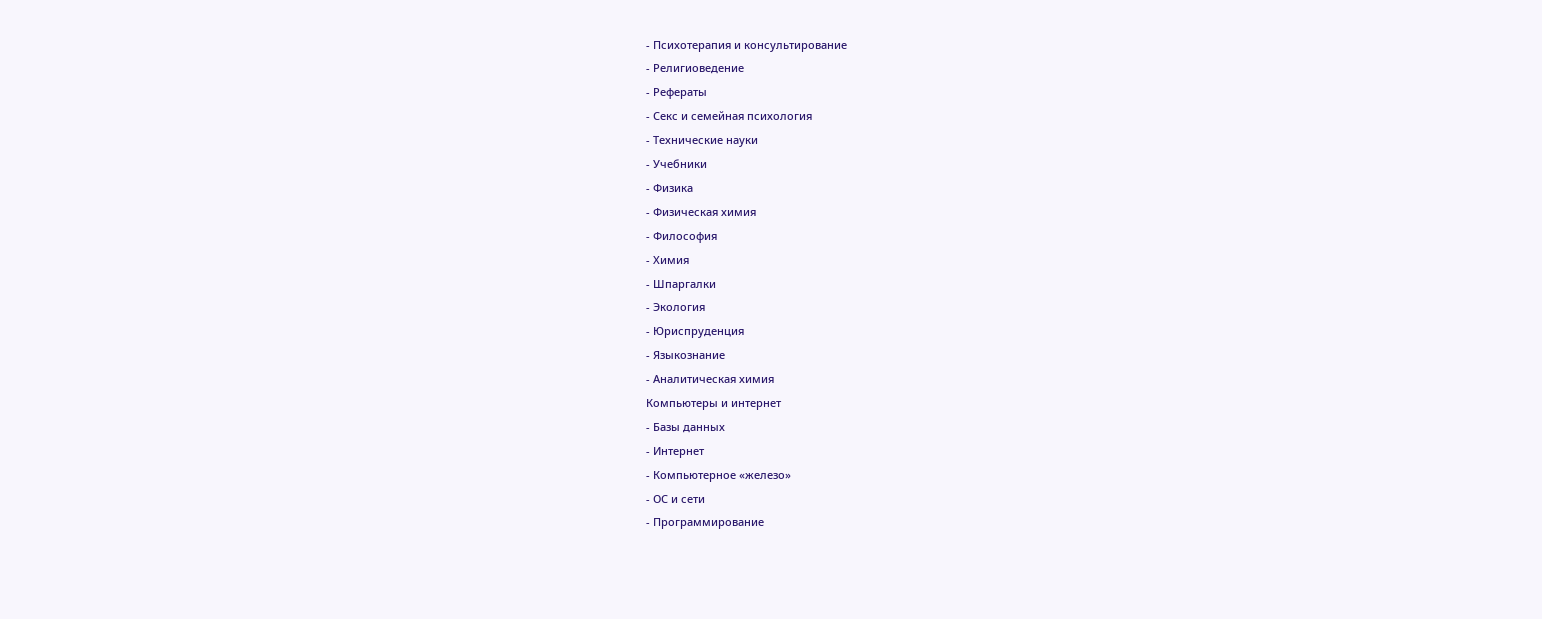- Психотерапия и консультирование
- Религиоведение
- Рефераты
- Секс и семейная психология
- Технические науки
- Учебники
- Физика
- Физическая химия
- Философия
- Химия
- Шпаргалки
- Экология
- Юриспруденция
- Языкознание
- Аналитическая химия
Компьютеры и интернет
- Базы данных
- Интернет
- Компьютерное «железо»
- ОС и сети
- Программирование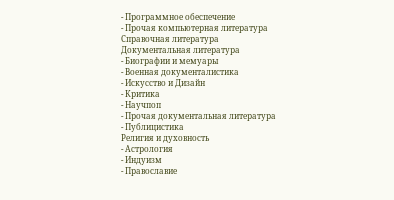- Программное обеспечение
- Прочая компьютерная литература
Справочная литература
Документальная литература
- Биографии и мемуары
- Военная документалистика
- Искусство и Дизайн
- Критика
- Научпоп
- Прочая документальная литература
- Публицистика
Религия и духовность
- Астрология
- Индуизм
- Православие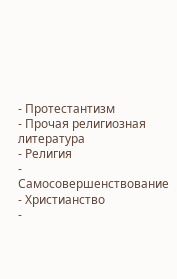- Протестантизм
- Прочая религиозная литература
- Религия
- Самосовершенствование
- Христианство
-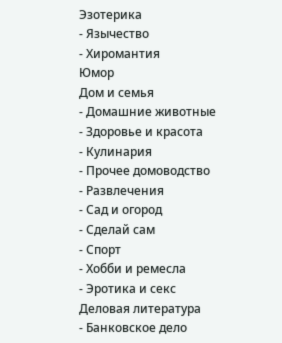Эзотерика
- Язычество
- Хиромантия
Юмор
Дом и семья
- Домашние животные
- Здоровье и красота
- Кулинария
- Прочее домоводство
- Развлечения
- Сад и огород
- Сделай сам
- Спорт
- Хобби и ремесла
- Эротика и секс
Деловая литература
- Банковское дело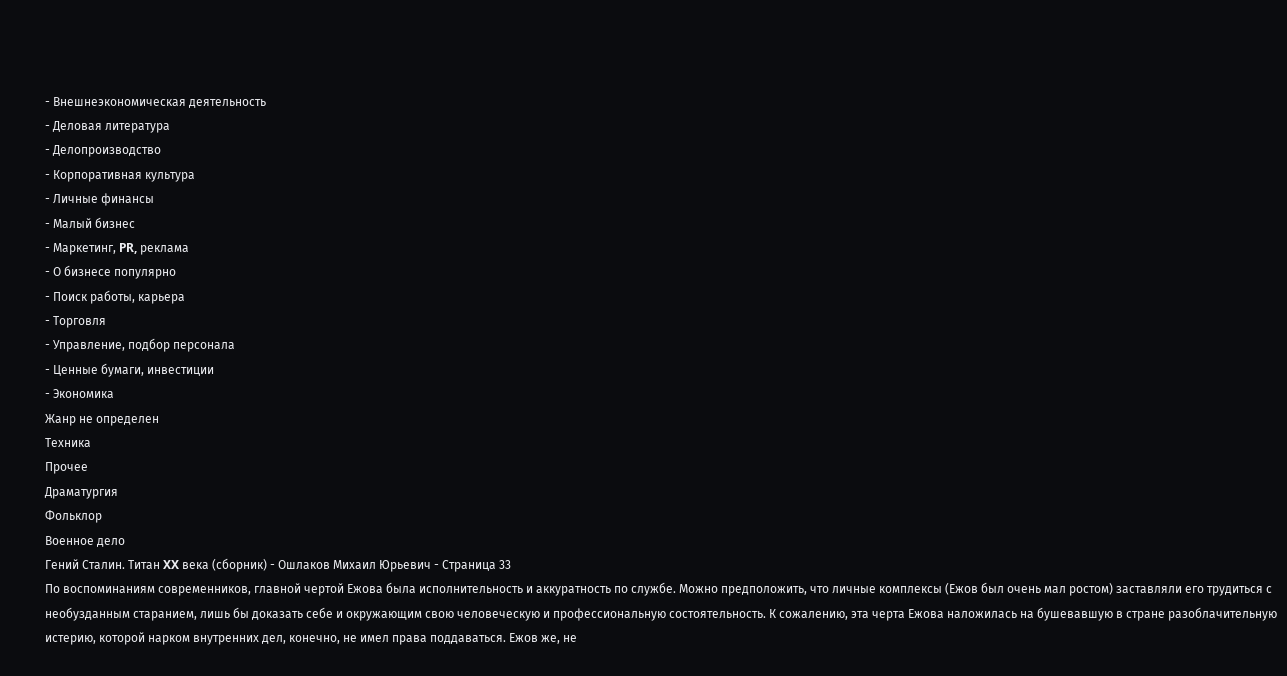- Внешнеэкономическая деятельность
- Деловая литература
- Делопроизводство
- Корпоративная культура
- Личные финансы
- Малый бизнес
- Маркетинг, PR, реклама
- О бизнесе популярно
- Поиск работы, карьера
- Торговля
- Управление, подбор персонала
- Ценные бумаги, инвестиции
- Экономика
Жанр не определен
Техника
Прочее
Драматургия
Фольклор
Военное дело
Гений Сталин. Титан XX века (сборник) - Ошлаков Михаил Юрьевич - Страница 33
По воспоминаниям современников, главной чертой Ежова была исполнительность и аккуратность по службе. Можно предположить, что личные комплексы (Ежов был очень мал ростом) заставляли его трудиться с необузданным старанием, лишь бы доказать себе и окружающим свою человеческую и профессиональную состоятельность. К сожалению, эта черта Ежова наложилась на бушевавшую в стране разоблачительную истерию, которой нарком внутренних дел, конечно, не имел права поддаваться. Ежов же, не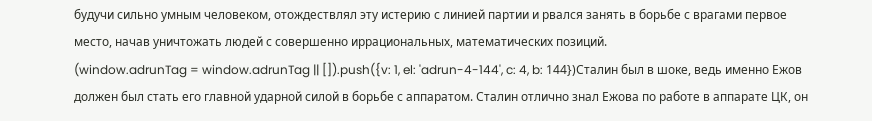будучи сильно умным человеком, отождествлял эту истерию с линией партии и рвался занять в борьбе с врагами первое место, начав уничтожать людей с совершенно иррациональных, математических позиций.
(window.adrunTag = window.adrunTag || []).push({v: 1, el: 'adrun-4-144', c: 4, b: 144})Сталин был в шоке, ведь именно Ежов должен был стать его главной ударной силой в борьбе с аппаратом. Сталин отлично знал Ежова по работе в аппарате ЦК, он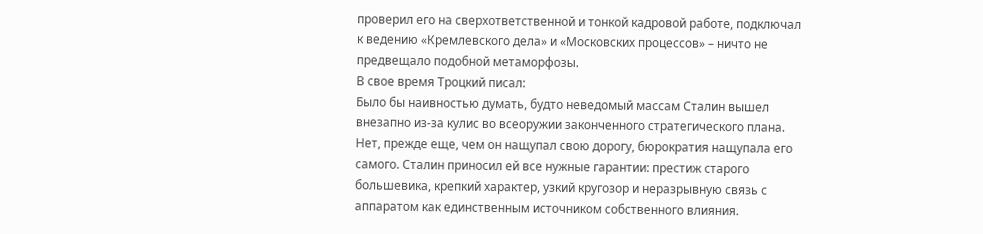проверил его на сверхответственной и тонкой кадровой работе, подключал к ведению «Кремлевского дела» и «Московских процессов» – ничто не предвещало подобной метаморфозы.
В свое время Троцкий писал:
Было бы наивностью думать, будто неведомый массам Сталин вышел внезапно из-за кулис во всеоружии законченного стратегического плана. Нет, прежде еще, чем он нащупал свою дорогу, бюрократия нащупала его самого. Сталин приносил ей все нужные гарантии: престиж старого большевика, крепкий характер, узкий кругозор и неразрывную связь с аппаратом как единственным источником собственного влияния.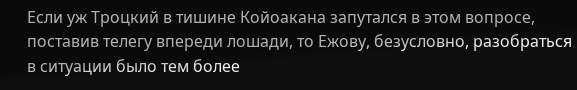Если уж Троцкий в тишине Койоакана запутался в этом вопросе, поставив телегу впереди лошади, то Ежову, безусловно, разобраться в ситуации было тем более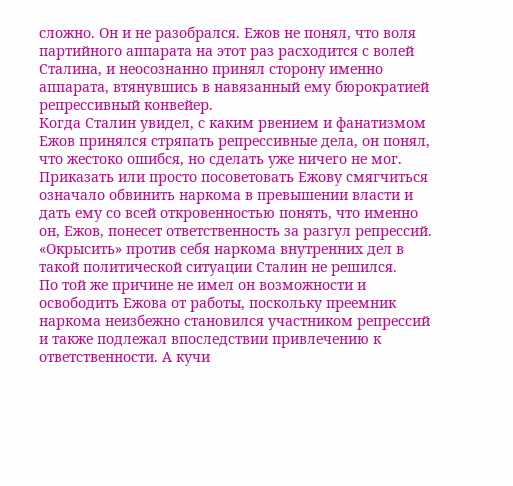сложно. Он и не разобрался. Ежов не понял, что воля партийного аппарата на этот раз расходится с волей Сталина, и неосознанно принял сторону именно аппарата, втянувшись в навязанный ему бюрократией репрессивный конвейер.
Когда Сталин увидел, с каким рвением и фанатизмом Ежов принялся стряпать репрессивные дела, он понял, что жестоко ошибся, но сделать уже ничего не мог. Приказать или просто посоветовать Ежову смягчиться означало обвинить наркома в превышении власти и дать ему со всей откровенностью понять, что именно он, Ежов, понесет ответственность за разгул репрессий. «Окрысить» против себя наркома внутренних дел в такой политической ситуации Сталин не решился.
По той же причине не имел он возможности и освободить Ежова от работы, поскольку преемник наркома неизбежно становился участником репрессий и также подлежал впоследствии привлечению к ответственности. А кучи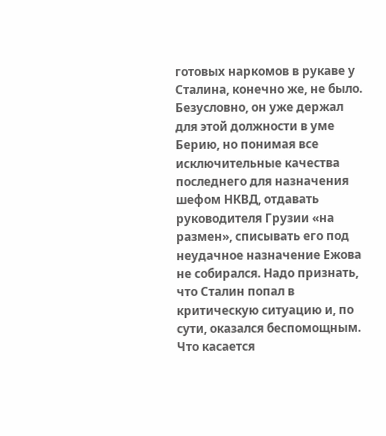готовых наркомов в рукаве у Сталина, конечно же, не было. Безусловно, он уже держал для этой должности в уме Берию, но понимая все исключительные качества последнего для назначения шефом НКВД, отдавать руководителя Грузии «на размен», списывать его под неудачное назначение Ежова не собирался. Надо признать, что Сталин попал в критическую ситуацию и, по сути, оказался беспомощным.
Что касается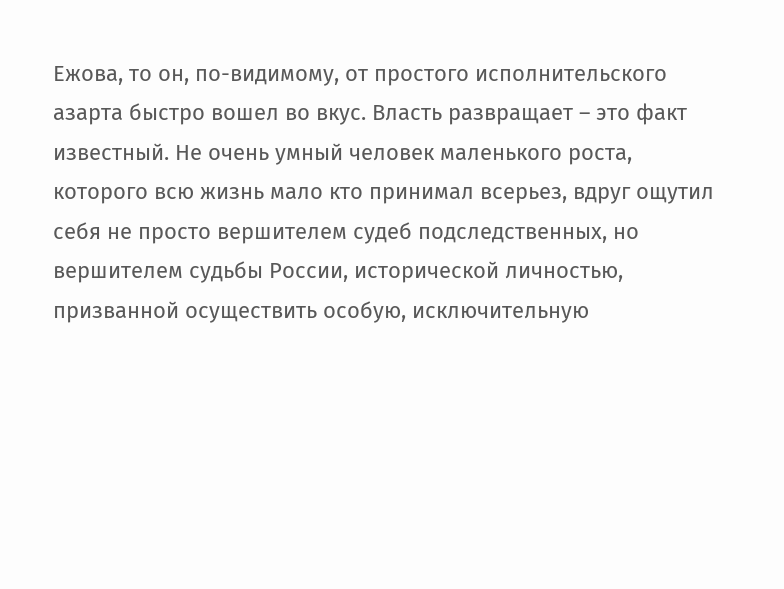Ежова, то он, по-видимому, от простого исполнительского азарта быстро вошел во вкус. Власть развращает – это факт известный. Не очень умный человек маленького роста, которого всю жизнь мало кто принимал всерьез, вдруг ощутил себя не просто вершителем судеб подследственных, но вершителем судьбы России, исторической личностью, призванной осуществить особую, исключительную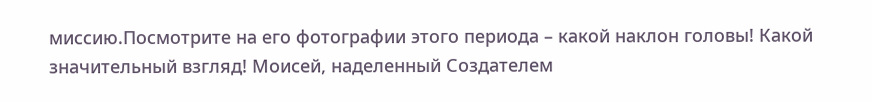миссию.Посмотрите на его фотографии этого периода – какой наклон головы! Какой значительный взгляд! Моисей, наделенный Создателем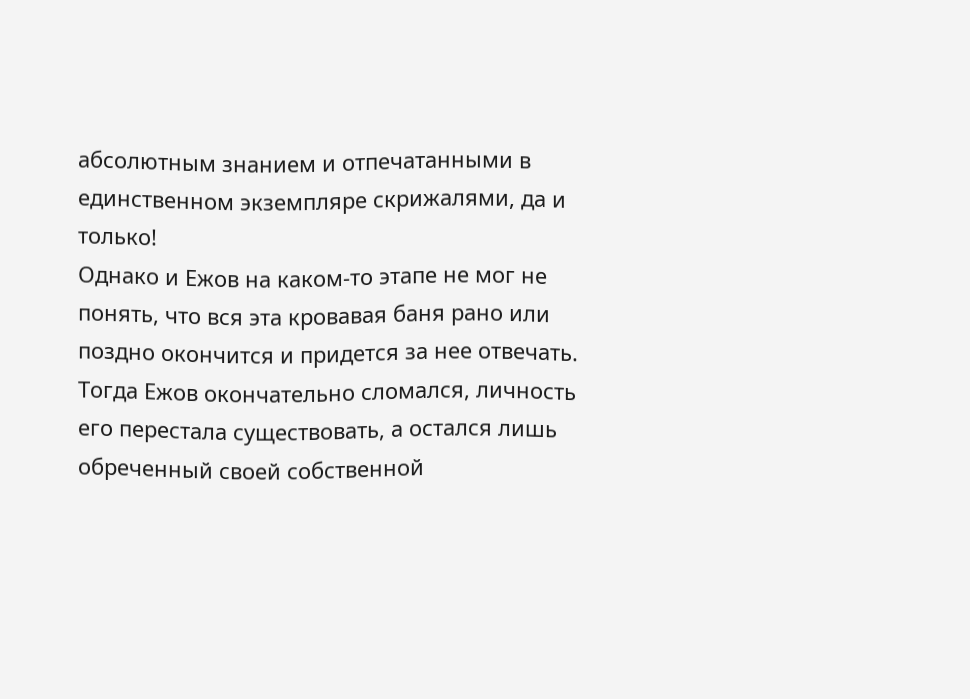абсолютным знанием и отпечатанными в единственном экземпляре скрижалями, да и только!
Однако и Ежов на каком-то этапе не мог не понять, что вся эта кровавая баня рано или поздно окончится и придется за нее отвечать. Тогда Ежов окончательно сломался, личность его перестала существовать, а остался лишь обреченный своей собственной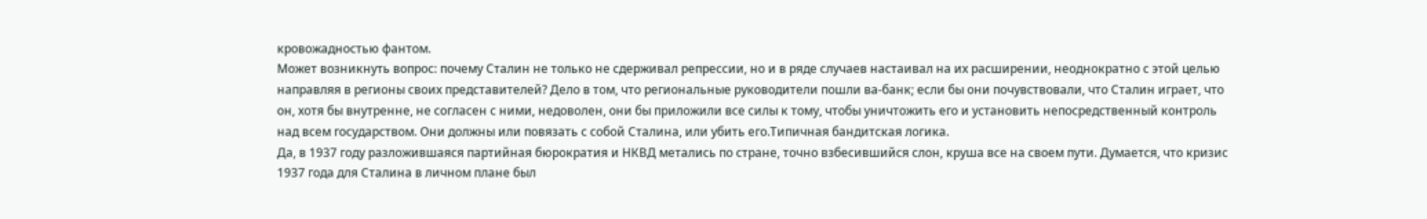кровожадностью фантом.
Может возникнуть вопрос: почему Сталин не только не сдерживал репрессии, но и в ряде случаев настаивал на их расширении, неоднократно с этой целью направляя в регионы своих представителей? Дело в том, что региональные руководители пошли ва-банк; если бы они почувствовали, что Сталин играет, что он, хотя бы внутренне, не согласен с ними, недоволен, они бы приложили все силы к тому, чтобы уничтожить его и установить непосредственный контроль над всем государством. Они должны или повязать с собой Сталина, или убить его.Типичная бандитская логика.
Да, в 1937 году разложившаяся партийная бюрократия и НКВД метались по стране, точно взбесившийся слон, круша все на своем пути. Думается, что кризис 1937 года для Сталина в личном плане был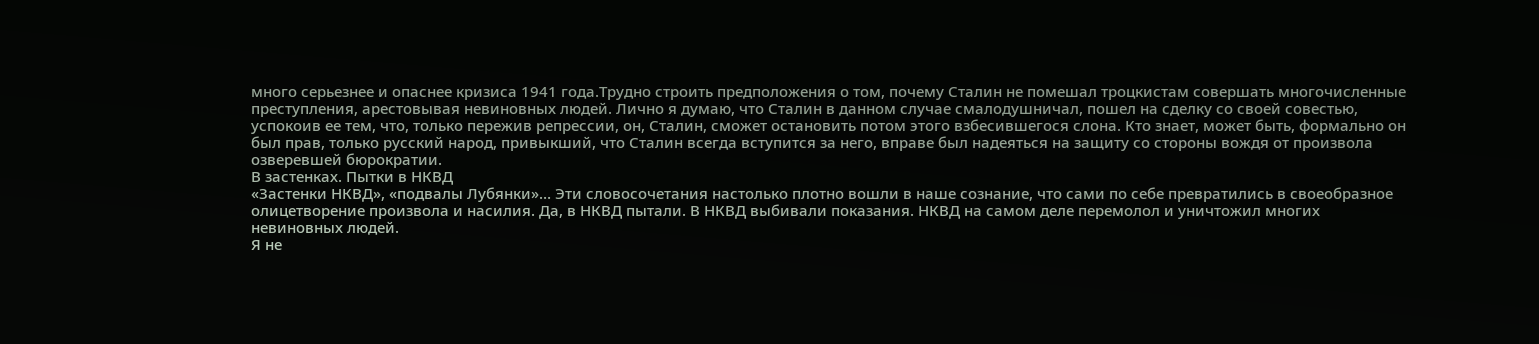много серьезнее и опаснее кризиса 1941 года.Трудно строить предположения о том, почему Сталин не помешал троцкистам совершать многочисленные преступления, арестовывая невиновных людей. Лично я думаю, что Сталин в данном случае смалодушничал, пошел на сделку со своей совестью, успокоив ее тем, что, только пережив репрессии, он, Сталин, сможет остановить потом этого взбесившегося слона. Кто знает, может быть, формально он был прав, только русский народ, привыкший, что Сталин всегда вступится за него, вправе был надеяться на защиту со стороны вождя от произвола озверевшей бюрократии.
В застенках. Пытки в НКВД
«Застенки НКВД», «подвалы Лубянки»… Эти словосочетания настолько плотно вошли в наше сознание, что сами по себе превратились в своеобразное олицетворение произвола и насилия. Да, в НКВД пытали. В НКВД выбивали показания. НКВД на самом деле перемолол и уничтожил многих невиновных людей.
Я не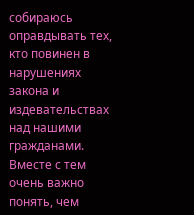собираюсь оправдывать тех, кто повинен в нарушениях закона и издевательствах над нашими гражданами. Вместе с тем очень важно понять, чем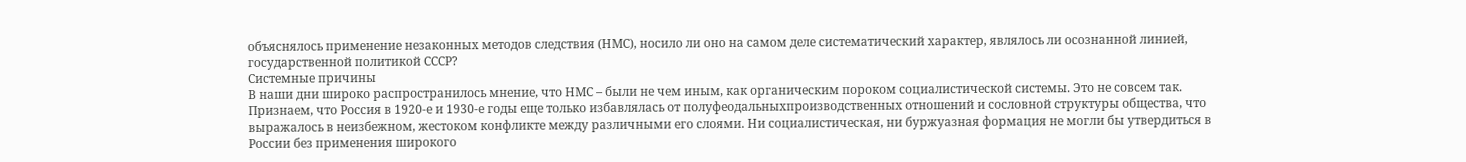объяснялось применение незаконных методов следствия (НМС), носило ли оно на самом деле систематический характер, являлось ли осознанной линией, государственной политикой СССР?
Системные причины
В наши дни широко распространилось мнение, что НМС – были не чем иным, как органическим пороком социалистической системы. Это не совсем так.
Признаем, что Россия в 1920-е и 1930-е годы еще только избавлялась от полуфеодальныхпроизводственных отношений и сословной структуры общества, что выражалось в неизбежном, жестоком конфликте между различными его слоями. Ни социалистическая, ни буржуазная формация не могли бы утвердиться в России без применения широкого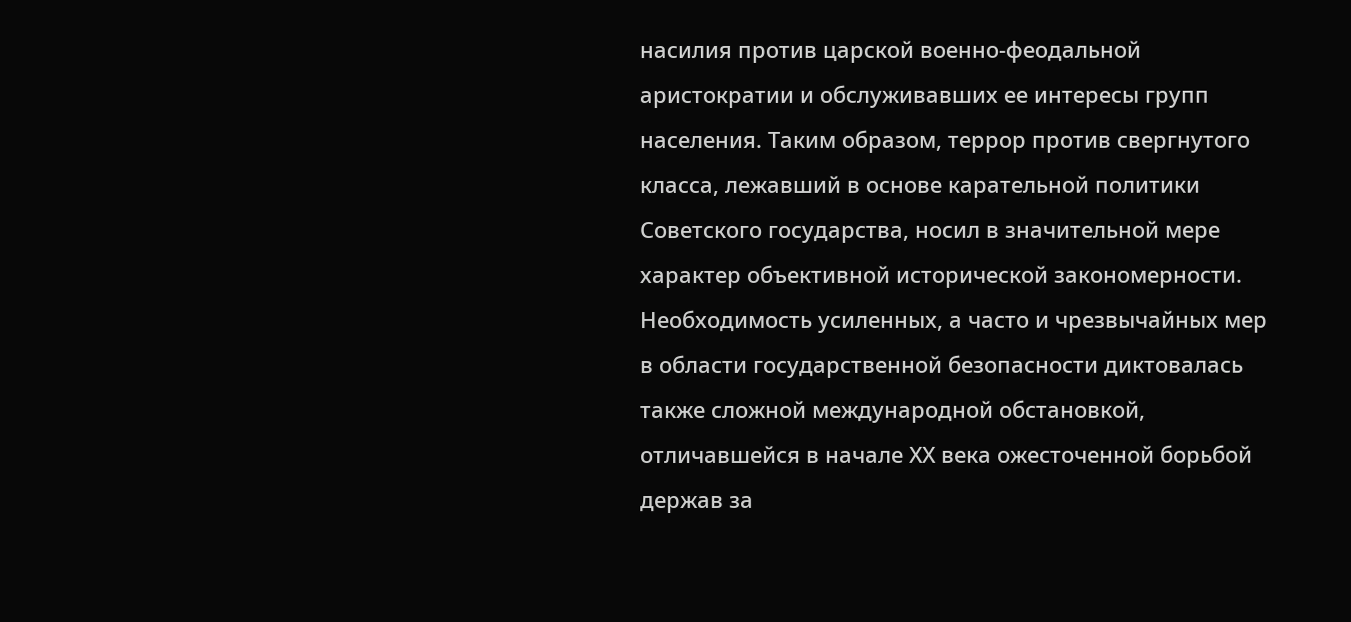насилия против царской военно-феодальной аристократии и обслуживавших ее интересы групп населения. Таким образом, террор против свергнутого класса, лежавший в основе карательной политики Советского государства, носил в значительной мере характер объективной исторической закономерности.
Необходимость усиленных, а часто и чрезвычайных мер в области государственной безопасности диктовалась также сложной международной обстановкой, отличавшейся в начале ХХ века ожесточенной борьбой держав за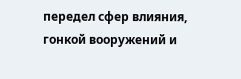передел сфер влияния, гонкой вооружений и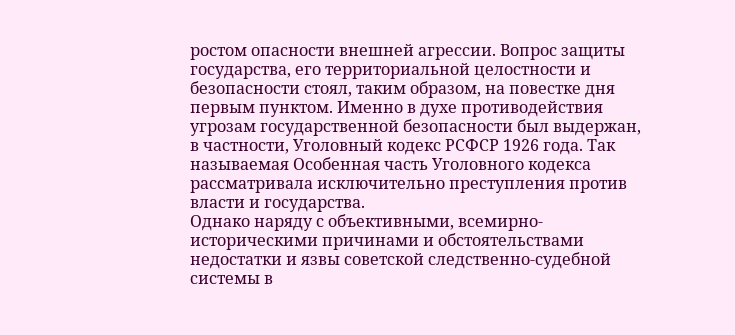ростом опасности внешней агрессии. Вопрос защиты государства, его территориальной целостности и безопасности стоял, таким образом, на повестке дня первым пунктом. Именно в духе противодействия угрозам государственной безопасности был выдержан, в частности, Уголовный кодекс РСФСР 1926 года. Так называемая Особенная часть Уголовного кодекса рассматривала исключительно преступления против власти и государства.
Однако наряду с объективными, всемирно-историческими причинами и обстоятельствами недостатки и язвы советской следственно-судебной системы в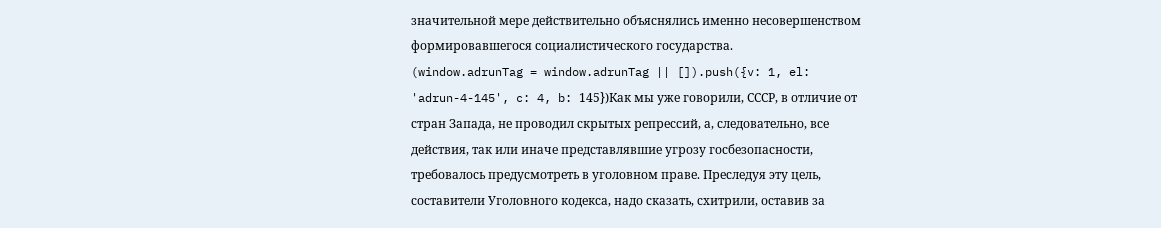значительной мере действительно объяснялись именно несовершенством формировавшегося социалистического государства.
(window.adrunTag = window.adrunTag || []).push({v: 1, el: 'adrun-4-145', c: 4, b: 145})Как мы уже говорили, СССР, в отличие от стран Запада, не проводил скрытых репрессий, а, следовательно, все действия, так или иначе представлявшие угрозу госбезопасности, требовалось предусмотреть в уголовном праве. Преследуя эту цель, составители Уголовного кодекса, надо сказать, схитрили, оставив за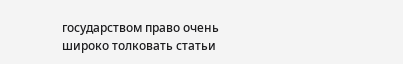государством право очень широко толковать статьи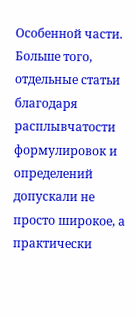Особенной части. Больше того, отдельные статьи благодаря расплывчатости формулировок и определений допускали не просто широкое, а практически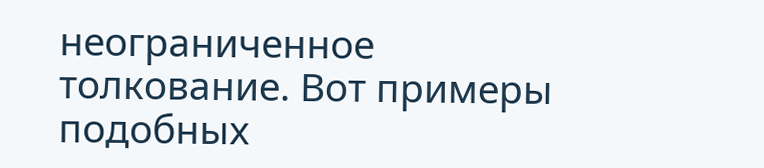неограниченное толкование. Вот примеры подобных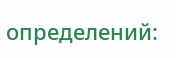определений: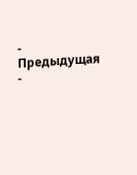- Предыдущая
-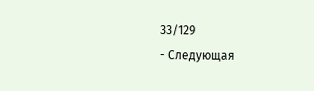33/129
- Следующая